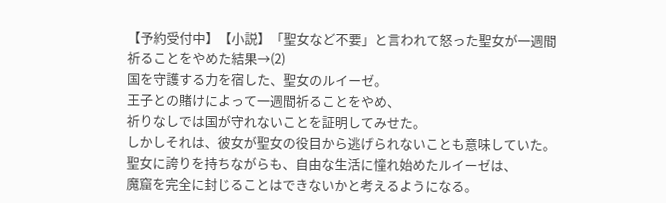【予約受付中】【小説】「聖女など不要」と言われて怒った聖女が一週間祈ることをやめた結果→(2)
国を守護する力を宿した、聖女のルイーゼ。
王子との賭けによって一週間祈ることをやめ、
祈りなしでは国が守れないことを証明してみせた。
しかしそれは、彼女が聖女の役目から逃げられないことも意味していた。
聖女に誇りを持ちながらも、自由な生活に憧れ始めたルイーゼは、
魔窟を完全に封じることはできないかと考えるようになる。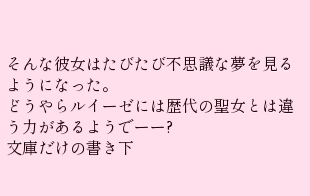そんな彼女はたびたび不思議な夢を見るようになった。
どうやらルイーゼには歴代の聖女とは違う力があるようでーー?
文庫だけの書き下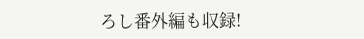ろし番外編も収録!